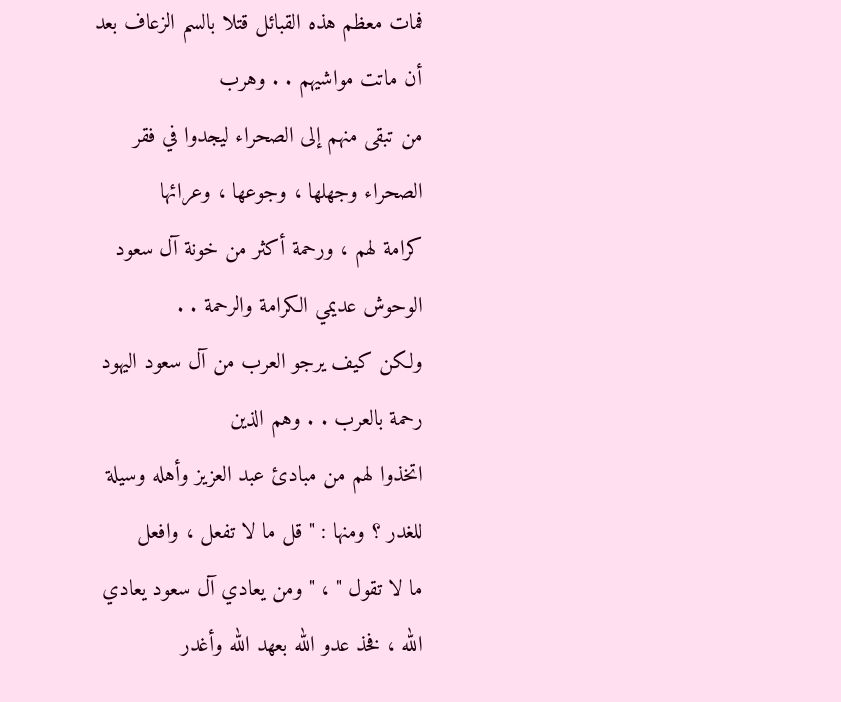فمات معظم هذه القبائل قتلا بالسم الزعاف بعد أن ماتت مواشيهم . . وهرب
من تبقى منهم إلى الصحراء ليجدوا في فقر الصحراء وجهلها ، وجوعها ، وعرائها
كرامة لهم ، ورحمة أكثر من خونة آل سعود الوحوش عديمي الكرامة والرحمة . .
ولكن كيف يرجو العرب من آل سعود اليهود رحمة بالعرب . . وهم الذين
اتخذوا لهم من مبادئ عبد العزيز وأهله وسيلة للغدر ؟ ومنها : " قل ما لا تفعل ، وافعل
ما لا تقول " ، " ومن يعادي آل سعود يعادي الله ، فخذ عدو الله بعهد الله وأغدر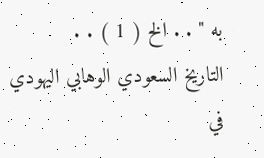به " . . الخ ( 1 ) . .
التاريخ السعودي الوهابي اليهودي
في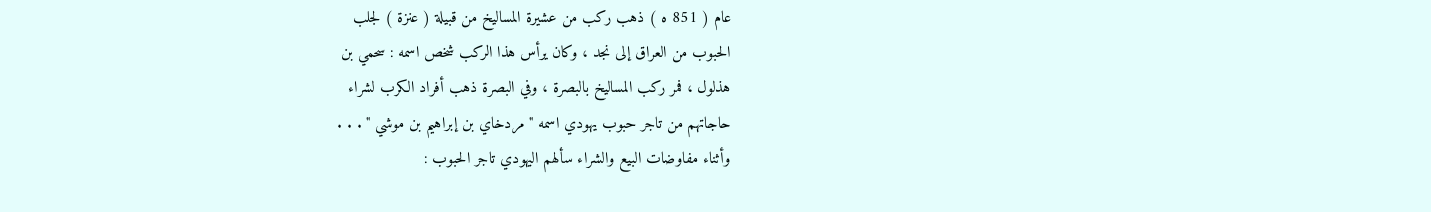عام ( 851 ه ) ذهب ركب من عشيرة المساليخ من قبيلة ( عنزة ) لجلب
الحبوب من العراق إلى نجد ، وكان يرأس هذا الركب شخص اسمه : سحمي بن
هذلول ، فمر ركب المساليخ بالبصرة ، وفي البصرة ذهب أفراد الكرب لشراء
حاجاتهم من تاجر حبوب يهودي اسمه " مردخاي بن إبراهيم بن موشي " . . .
وأثناء مفاوضات البيع والشراء سألهم اليهودي تاجر الحبوب :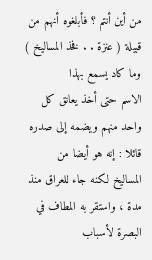من أين أنتم ؟ فأبلغوه أنهم من قبيلة ( عنزة . . فخذ المساليخ ) وما كاد يسمع بهذا
الاسم حتى أخذ يعانق كل واحد منهم ويضمه إلى صدره قائلا : إنه هو أيضا من
المساليخ لكنه جاء للعراق منذ مدة ، واستقر به المطاف في البصرة لأسباب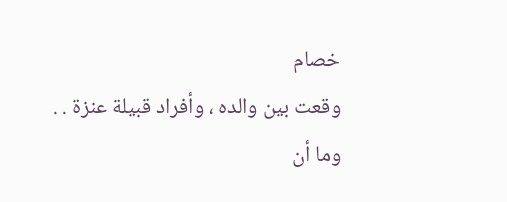خصام
وقعت بين والده ، وأفراد قبيلة عنزة . .
وما أن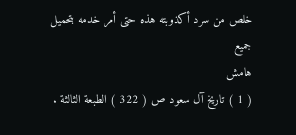خلص من سرد أكذوبته هذه حتى أمر خدمه بتحميل جميع
هامش
( 1 ) تاريخ آل سعود ص ( 322 ) الطبعة الثالثة .